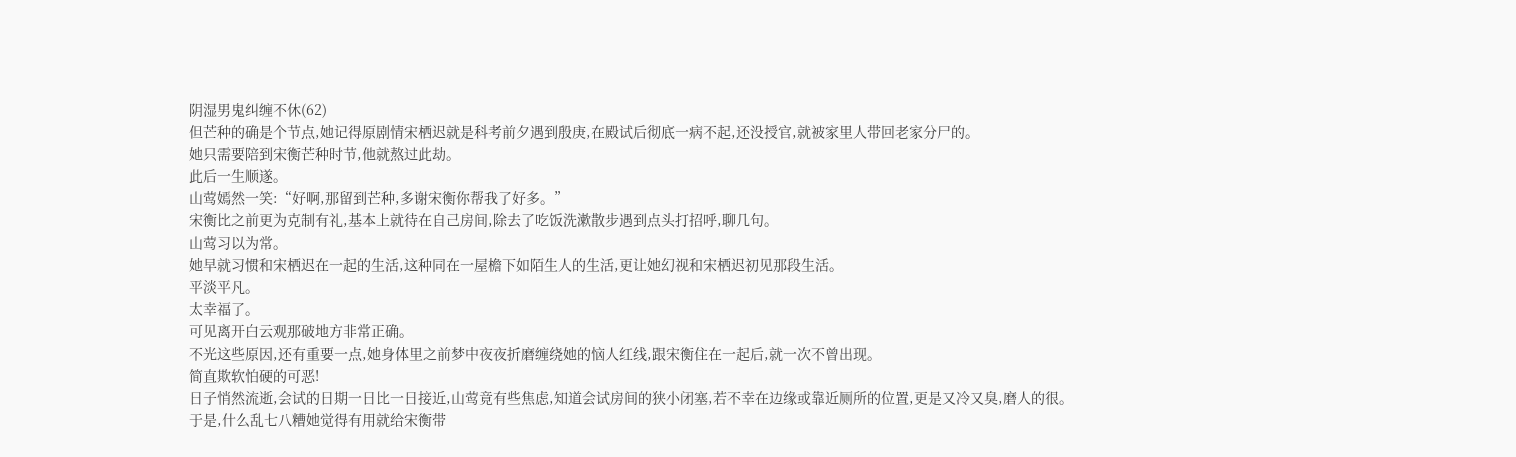阴湿男鬼纠缠不休(62)
但芒种的确是个节点,她记得原剧情宋栖迟就是科考前夕遇到殷庚,在殿试后彻底一病不起,还没授官,就被家里人带回老家分尸的。
她只需要陪到宋衡芒种时节,他就熬过此劫。
此后一生顺遂。
山莺嫣然一笑:“好啊,那留到芒种,多谢宋衡你帮我了好多。”
宋衡比之前更为克制有礼,基本上就待在自己房间,除去了吃饭洗漱散步遇到点头打招呼,聊几句。
山莺习以为常。
她早就习惯和宋栖迟在一起的生活,这种同在一屋檐下如陌生人的生活,更让她幻视和宋栖迟初见那段生活。
平淡平凡。
太幸福了。
可见离开白云观那破地方非常正确。
不光这些原因,还有重要一点,她身体里之前梦中夜夜折磨缠绕她的恼人红线,跟宋衡住在一起后,就一次不曾出现。
简直欺软怕硬的可恶!
日子悄然流逝,会试的日期一日比一日接近,山莺竟有些焦虑,知道会试房间的狭小闭塞,若不幸在边缘或靠近厕所的位置,更是又冷又臭,磨人的很。
于是,什么乱七八糟她觉得有用就给宋衡带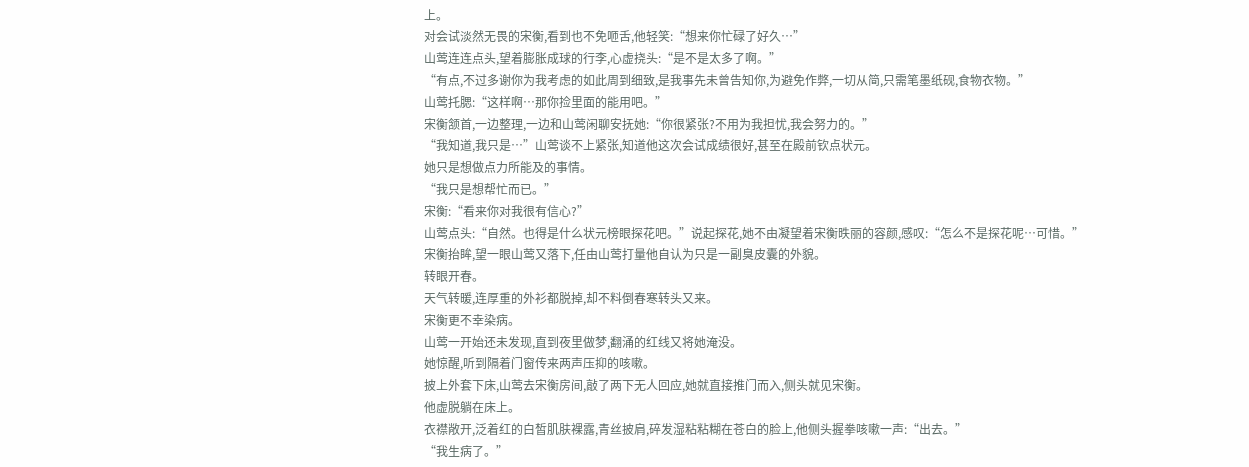上。
对会试淡然无畏的宋衡,看到也不免咂舌,他轻笑:“想来你忙碌了好久…”
山莺连连点头,望着膨胀成球的行李,心虚挠头:“是不是太多了啊。”
“有点,不过多谢你为我考虑的如此周到细致,是我事先未曾告知你,为避免作弊,一切从简,只需笔墨纸砚,食物衣物。”
山莺托腮:“这样啊…那你捡里面的能用吧。”
宋衡颔首,一边整理,一边和山莺闲聊安抚她:“你很紧张?不用为我担忧,我会努力的。”
“我知道,我只是…”山莺谈不上紧张,知道他这次会试成绩很好,甚至在殿前钦点状元。
她只是想做点力所能及的事情。
“我只是想帮忙而已。”
宋衡:“看来你对我很有信心?”
山莺点头:“自然。也得是什么状元榜眼探花吧。”说起探花,她不由凝望着宋衡昳丽的容颜,感叹:“怎么不是探花呢…可惜。”
宋衡抬眸,望一眼山莺又落下,任由山莺打量他自认为只是一副臭皮囊的外貌。
转眼开春。
天气转暖,连厚重的外衫都脱掉,却不料倒春寒转头又来。
宋衡更不幸染病。
山莺一开始还未发现,直到夜里做梦,翻涌的红线又将她淹没。
她惊醒,听到隔着门窗传来两声压抑的咳嗽。
披上外套下床,山莺去宋衡房间,敲了两下无人回应,她就直接推门而入,侧头就见宋衡。
他虚脱躺在床上。
衣襟敞开,泛着红的白皙肌肤裸露,青丝披肩,碎发湿粘粘糊在苍白的脸上,他侧头握拳咳嗽一声:“出去。”
“我生病了。”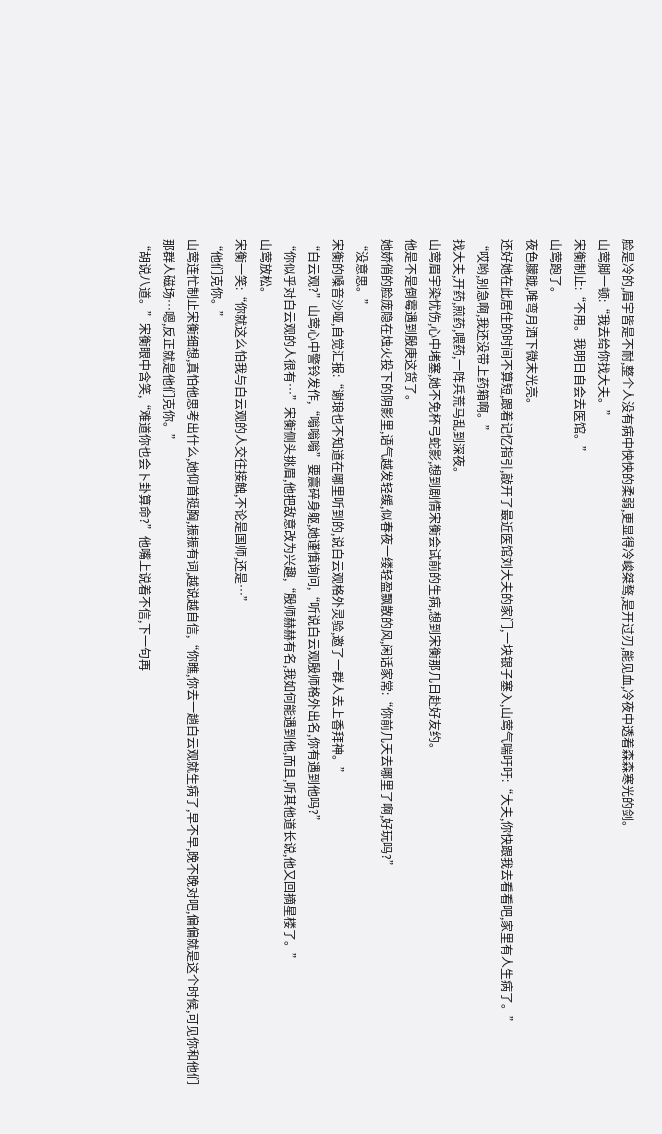脸是冷的,眉宇皆是不耐,整个人没有病中怏怏的柔弱,更显得冷峻桀骜,是开过刃,能见血,冷夜中透着森森寒光的剑。
山莺脚一顿:“我去给你找大夫。”
宋衡制止:“不用。我明日自会去医馆。”
山莺跑了。
夜色朦胧,唯弯月洒下微末光亮。
还好她在此居住的时间不算短,跟着记忆指引,敲开了最近医馆刘大夫的家门,一块银子塞入,山莺气喘吁吁:“大夫,你快跟我去看看吧,家里有人生病了。”
“哎哟,别急啊,我还没带上药箱啊。”
找大夫,开药,煎药,喂药,一阵兵荒马乱到深夜。
山莺眉宇染忧伤,心中堵塞,她不免杯弓蛇影,想到剧情宋衡会试前的生病,想到宋衡那几日赴好友约。
他是不是倒霉遇到殷庚这货了。
她娇俏的脸庞隐在烛火投下的阴影里,语气越发轻缓,似春夜一缕轻盈飘散的风,闲话家常:“你前几天去哪里了啊,好玩吗?”
“没意思。”
宋衡的嗓音沙哑,自觉汇报:“谢琅也不知道在哪里听到的,说白云观格外灵验,邀了一群人去上香拜神。”
“白云观?”山莺心中警铃发作,“嗡嗡嗡”要震碎身躯,她谨慎询问,“听说白云观殷师格外出名,你有遇到他吗?”
“你似乎对白云观的人很有…”宋衡侧头挑眉,他把敌意改为兴趣,“殷师赫赫有名,我如何能遇到他,而且,听其他道长说,他又回摘星楼了。”
山莺放松。
宋衡一笑:“你就这么怕我与白云观的人交往接触,不论是国师,还是…”
“他们克你。”
山莺连忙制止宋衡细想,真怕他思考出什么,她仰首挺胸,振振有词,越说越自信,“你瞧,你去一趟白云观就生病了,早不早,晚不晚对吧,偏偏就是这个时候,可见你和他们那群人磁场…嗯,反正就是他们克你。”
“胡说八道。”宋衡眼中含笑,“难道你也会卜卦算命?”他嘴上说着不信,下一句再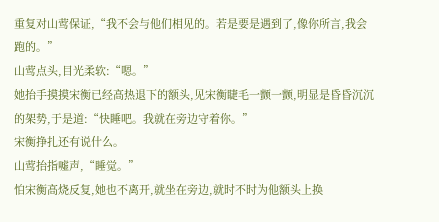重复对山莺保证,“我不会与他们相见的。若是要是遇到了,像你所言,我会跑的。”
山莺点头,目光柔软:“嗯。”
她抬手摸摸宋衡已经高热退下的额头,见宋衡睫毛一颤一颤,明显是昏昏沉沉的架势,于是道:“快睡吧。我就在旁边守着你。”
宋衡挣扎还有说什么。
山莺抬指嘘声,“睡觉。”
怕宋衡高烧反复,她也不离开,就坐在旁边,就时不时为他额头上换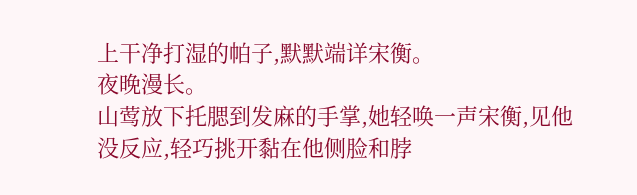上干净打湿的帕子,默默端详宋衡。
夜晚漫长。
山莺放下托腮到发麻的手掌,她轻唤一声宋衡,见他没反应,轻巧挑开黏在他侧脸和脖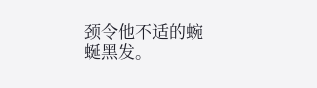颈令他不适的蜿蜒黑发。